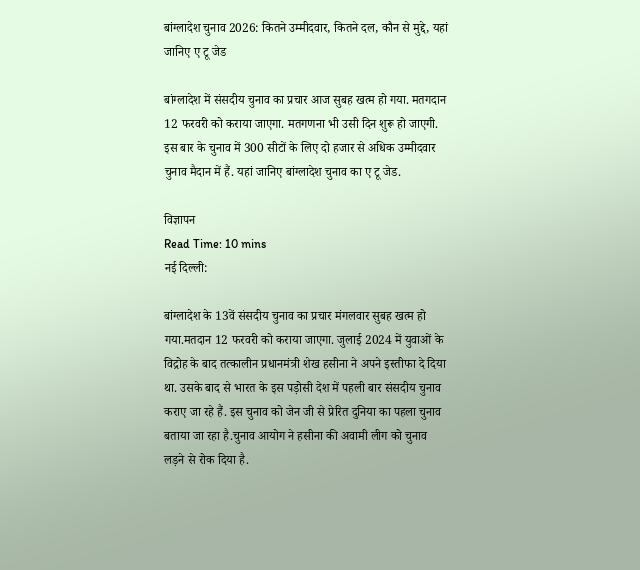बांग्लादेश चुनाव 2026: कितने उम्मीदवार, कितने दल, कौन से मुद्दे, यहां जानिए ए टू जेड

बांग्लादेश में संसदीय चुनाव का प्रचार आज सुबह खत्म हो गया. मतगदान 12 फरवरी को कराया जाएगा. मतगणना भी उसी दिन शुरू हो जाएगी. इस बार के चुनाव में 300 सीटों के लिए दो हजार से अधिक उम्मीदवार चुनाव मैदान में हैं. यहां जानिए बांग्लादेश चुनाव का ए टू जेड.

विज्ञापन
Read Time: 10 mins
नई दिल्ली:

बांग्लादेश के 13वें संसदीय चुनाव का प्रचार मंगलवार सुबह खत्म हो गया.मतदान 12 फरवरी को कराया जाएगा. जुलाई 2024 में युवाओं के विद्रोह के बाद तत्कालीन प्रधानमंत्री शेख हसीना ने अपने इस्तीफा दे दिया था. उसके बाद से भारत के इस पड़ोसी देश में पहली बार संसदीय चुनाव कराए जा रहे हैं. इस चुनाव को जेन जी से प्रेरित दुनिया का पहला चुनाव बताया जा रहा है.चुनाव आयोग ने हसीना की अवामी लीग को चुनाव लड़ने से रोक दिया है.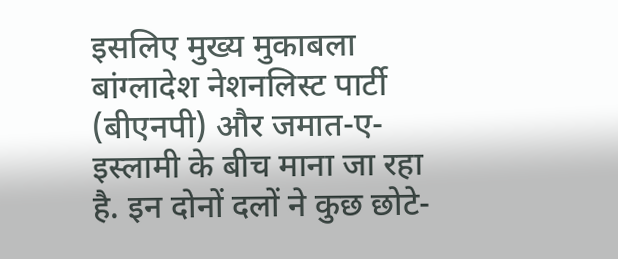इसलिए मुख्य मुकाबला बांग्लादेश नेशनलिस्ट पार्टी (बीएनपी) और जमात-ए-इस्लामी के बीच माना जा रहा है. इन दोनों दलों ने कुछ छोटे-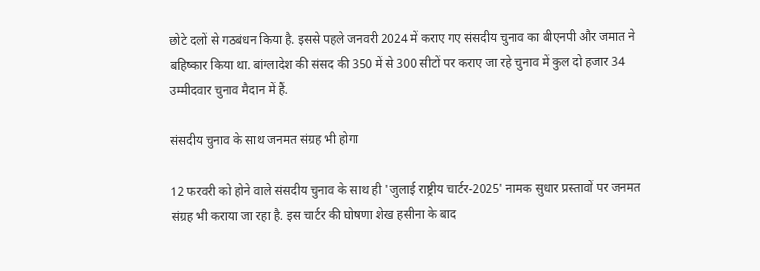छोटे दलों से गठबंधन किया है. इससे पहले जनवरी 2024 में कराए गए संसदीय चुनाव का बीएनपी और जमात ने बहिष्कार किया था. बांग्लादेश की संसद की 350 में से 300 सीटों पर कराए जा रहे चुनाव में कुल दो हजार 34 उम्मीदवार चुनाव मैदान में हैं.

संसदीय चुनाव के साथ जनमत संग्रह भी होगा

12 फरवरी को होने वाले संसदीय चुनाव के साथ ही 'जुलाई राष्ट्रीय चार्टर-2025' नामक सुधार प्रस्तावों पर जनमत संग्रह भी कराया जा रहा है. इस चार्टर की घोषणा शेख हसीना के बाद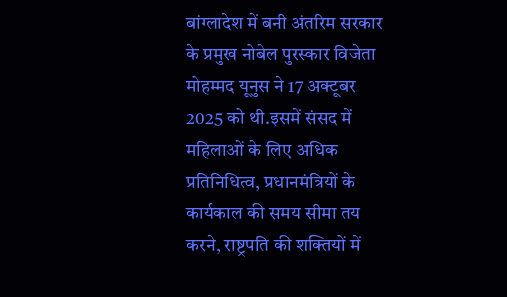बांग्लादेश में बनी अंतरिम सरकार के प्रमुख नोबेल पुरस्कार विजेता मोहम्मद यूनुस ने 17 अक्टूबर 2025 को थी.इसमें संसद में महिलाओं के लिए अधिक प्रतिनिधित्व, प्रधानमंत्रियों के कार्यकाल की समय सीमा तय करने, राष्ट्रपति की शक्तियों में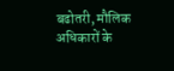बढोतरी, मौलिक अधिकारों के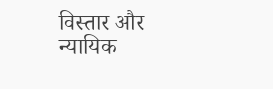विस्तार और न्यायिक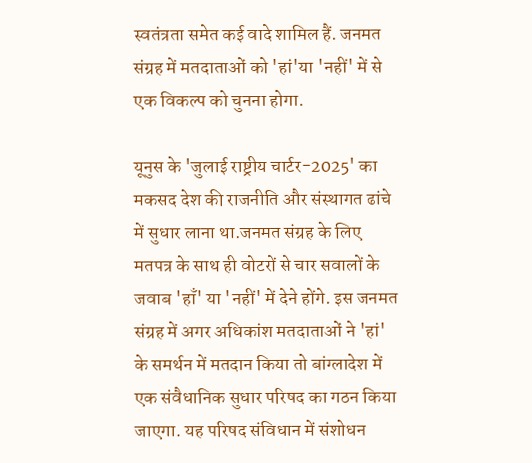स्वतंत्रता समेत कई वादे शामिल हैं. जनमत संग्रह में मतदाताओं को 'हां'या 'नहीं' में से एक विकल्प को चुनना होगा.

यूनुस के 'जुलाई राष्ट्रीय चार्टर-2025' का मकसद देश की राजनीति और संस्थागत ढांचे में सुधार लाना था.जनमत संग्रह के लिए मतपत्र के साथ ही वोटरों से चार सवालों के जवाब 'हाँ' या 'नहीं' में देने होंगे. इस जनमत संग्रह में अगर अधिकांश मतदाताओं ने 'हां' के समर्थन में मतदान किया तो बांग्लादेश में एक संवैधानिक सुधार परिषद का गठन किया जाएगा. यह परिषद संविधान में संशोधन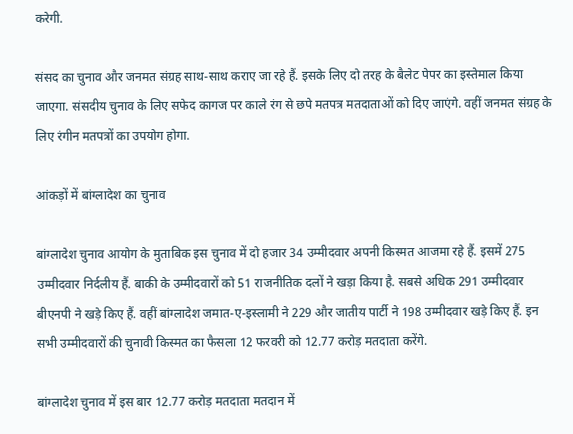करेगी.

संसद का चुनाव और जनमत संग्रह साथ-साथ कराए जा रहे हैं. इसके लिए दो तरह के बैलेट पेपर का इस्तेमाल किया जाएगा. संसदीय चुनाव के लिए सफेद कागज पर काले रंग से छपे मतपत्र मतदाताओं को दिए जाएंगे. वहीं जनमत संग्रह के लिए रंगीन मतपत्रों का उपयोग होगा.

आंकड़ों में बांग्लादेश का चुनाव

बांग्लादेश चुनाव आयोग के मुताबिक इस चुनाव में दो हजार 34 उम्मीदवार अपनी किस्मत आजमा रहे हैं. इसमें 275 उम्मीदवार निर्दलीय हैं. बाकी के उम्मीदवारों को 51 राजनीतिक दलों ने खड़ा किया है. सबसे अधिक 291 उम्मीदवार बीएनपी ने खड़े किए हैं. वहीं बांग्लादेश जमात-ए-इस्लामी ने 229 और जातीय पार्टी ने 198 उम्मीदवार खड़े किए हैं. इन सभी उम्मीदवारों की चुनावी किस्मत का फैसला 12 फरवरी को 12.77 करोड़ मतदाता करेंगे.

बांग्लादेश चुनाव में इस बार 12.77 करोड़ मतदाता मतदान में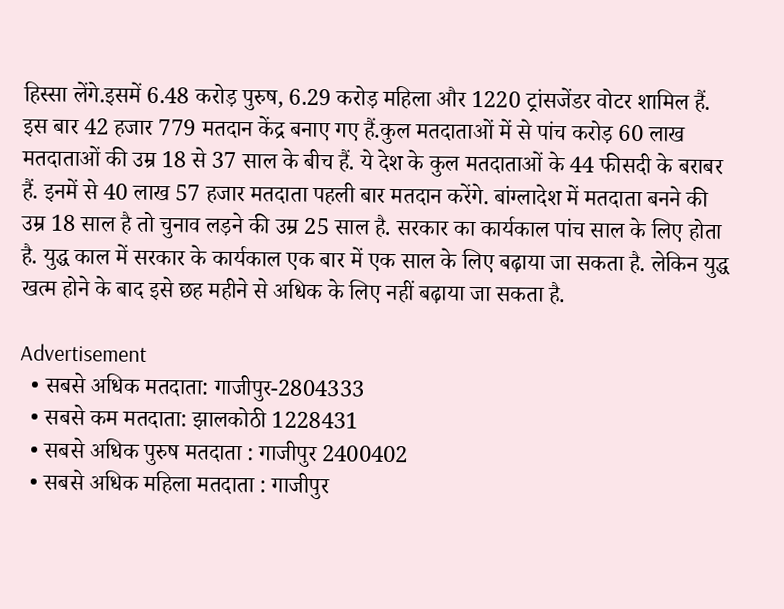हिस्सा लेंगे.इसमें 6.48 करोड़ पुरुष, 6.29 करोड़ महिला और 1220 ट्रांसजेंडर वोटर शामिल हैं. इस बार 42 हजार 779 मतदान केंद्र बनाए गए हैं.कुल मतदाताओं में से पांच करोड़ 60 लाख मतदाताओं की उम्र 18 से 37 साल के बीच हैं. ये देश के कुल मतदाताओं के 44 फीसदी के बराबर हैं. इनमें से 40 लाख 57 हजार मतदाता पहली बार मतदान करेंगे. बांग्लादेश में मतदाता बनने की उम्र 18 साल है तो चुनाव लड़ने की उम्र 25 साल है. सरकार का कार्यकाल पांच साल के लिए होता है. युद्ध काल में सरकार के कार्यकाल एक बार में एक साल के लिए बढ़ाया जा सकता है. लेकिन युद्ध खत्म होने के बाद इसे छह महीने से अधिक के लिए नहीं बढ़ाया जा सकता है.

Advertisement
  • सबसे अधिक मतदाता: गाजीपुर-2804333
  • सबसे कम मतदाता: झालकोठी 1228431
  • सबसे अधिक पुरुष मतदाता : गाजीपुर 2400402
  • सबसे अधिक महिला मतदाता : गाजीपुर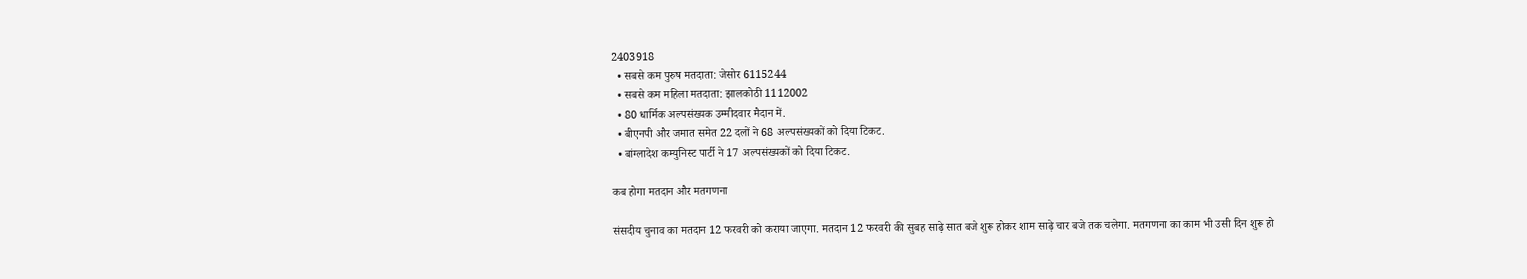2403918
  • सबसे कम पुरुष मतदाता: जेसोर 6115244
  • सबसे कम महिला मतदाता: झालकोठी 1112002
  • 80 धार्मिक अल्पसंख्यक उम्मीदवार मैदान में.
  • बीएनपी और जमात समेत 22 दलों ने 68 अल्पसंख्यकों को दिया टिकट.
  • बांग्लादेश कम्युनिस्ट पार्टी ने 17 अल्पसंख्यकों को दिया टिकट.

कब होगा मतदान और मतगणना

संसदीय चुनाव का मतदान 12 फरवरी को कराया जाएगा. मतदान 12 फरवरी की सुबह साढ़े सात बजे शुरू होकर शाम साढ़े चार बजे तक चलेगा. मतगणना का काम भी उसी दिन शुरू हो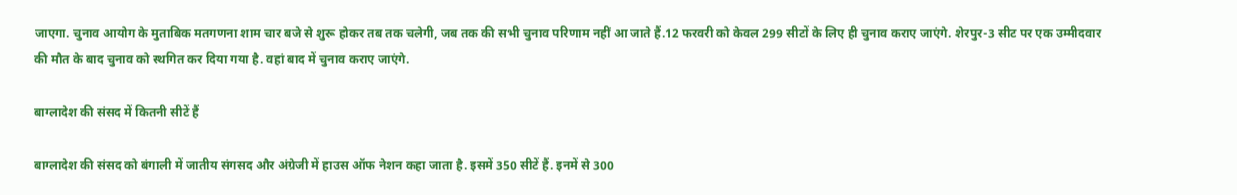जाएगा. चुनाव आयोग के मुताबिक मतगणना शाम चार बजे से शुरू होकर तब तक चलेगी, जब तक की सभी चुनाव परिणाम नहीं आ जाते हैं.12 फरवरी को केवल 299 सीटों के लिए ही चुनाव कराए जाएंगे. शेरपुर-3 सीट पर एक उम्मीदवार की मौत के बाद चुनाव को स्थगित कर दिया गया है. वहां बाद में चुनाव कराए जाएंगे.

बाग्लादेश की संसद में कितनी सीटें हैं

बाग्लादेश की संसद को बंगाली में जातीय संगसद और अंग्रेजी में हाउस ऑफ नेशन कहा जाता है. इसमें 350 सीटें हैं. इनमें से 300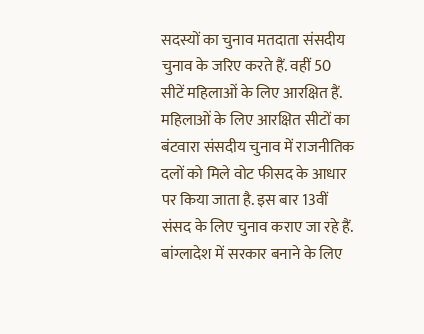सदस्यों का चुनाव मतदाता संसदीय चुनाव के जरिए करते हैं. वहीं 50 सीटें महिलाओं के लिए आरक्षित हैं. महिलाओं के लिए आरक्षित सीटों का बंटवारा संसदीय चुनाव में राजनीतिक दलों को मिले वोट फीसद के आधार पर किया जाता है. इस बार 13वीं संसद के लिए चुनाव कराए जा रहे हैं. बांग्लादेश में सरकार बनाने के लिए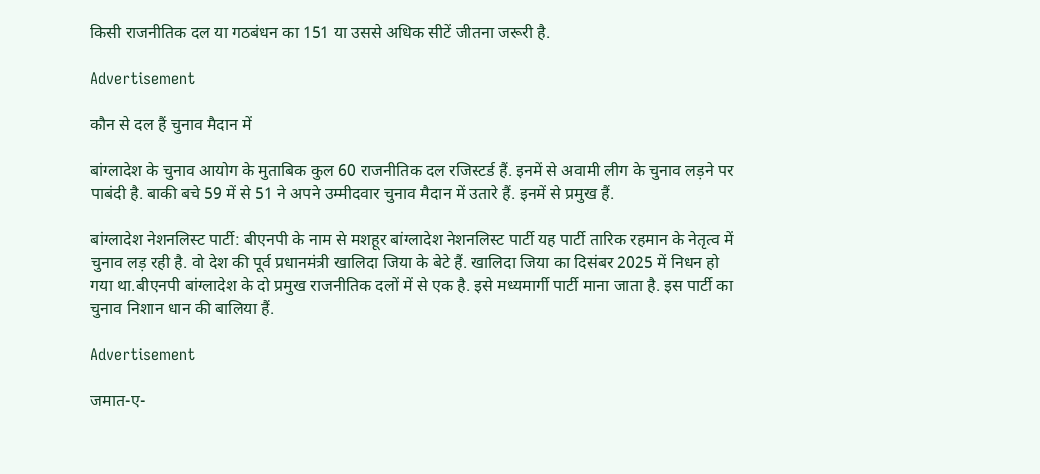किसी राजनीतिक दल या गठबंधन का 151 या उससे अधिक सीटें जीतना जरूरी है.

Advertisement

कौन से दल हैं चुनाव मैदान में

बांग्लादेश के चुनाव आयोग के मुताबिक कुल 60 राजनीतिक दल रजिस्टर्ड हैं. इनमें से अवामी लीग के चुनाव लड़ने पर पाबंदी है. बाकी बचे 59 में से 51 ने अपने उम्मीदवार चुनाव मैदान में उतारे हैं. इनमें से प्रमुख हैं.

बांग्लादेश नेशनलिस्ट पार्टी: बीएनपी के नाम से मशहूर बांग्लादेश नेशनलिस्ट पार्टी यह पार्टी तारिक रहमान के नेतृत्व में चुनाव लड़ रही है. वो देश की पूर्व प्रधानमंत्री खालिदा जिया के बेटे हैं. खालिदा जिया का दिसंबर 2025 में निधन हो गया था.बीएनपी बांग्लादेश के दो प्रमुख राजनीतिक दलों में से एक है. इसे मध्यमार्गी पार्टी माना जाता है. इस पार्टी का चुनाव निशान धान की बालिया हैं.

Advertisement

जमात-ए-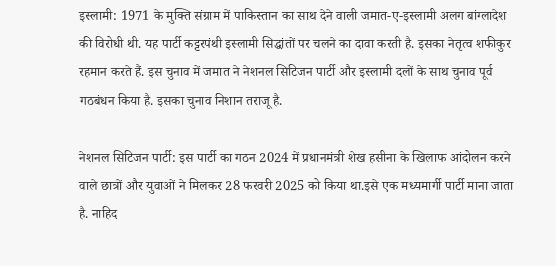इस्लामी: 1971 के मुक्ति संग्राम में पाकिस्तान का साथ देने वाली जमात-ए-इस्लामी अलग बांग्लादेश की विरोधी थी. यह पार्टी कट्टरपंथी इस्लामी सिद्धांतों पर चलने का दावा करती है. इसका नेतृत्व शफीकुर रहमान करते हैं. इस चुनाव में जमात ने नेशनल सिटिजन पार्टी और इस्लामी दलों के साथ चुनाव पूर्व गठबंधन किया है. इसका चुनाव निशान तराजू है.

नेशनल सिटिजन पार्टी: इस पार्टी का गठन 2024 में प्रधानमंत्री शेख हसीना के खिलाफ आंदोलन करने वाले छात्रों और युवाओं ने मिलकर 28 फरवरी 2025 को किया था.इसे एक मध्यमार्गी पार्टी माना जाता है. नाहिद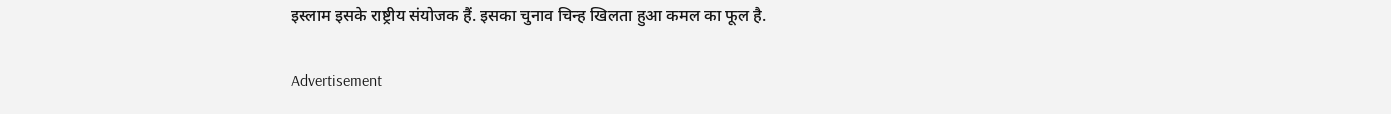इस्लाम इसके राष्ट्रीय संयोजक हैं. इसका चुनाव चिन्ह खिलता हुआ कमल का फूल है.

Advertisement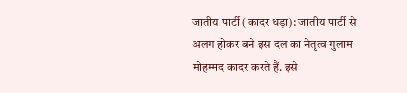जातीय पार्टी (कादर धड़ा): जातीय पार्टी से अलग होकर बने इस दल का नेतृत्व गुलाम मोहम्मद कादर करते हैं. इसे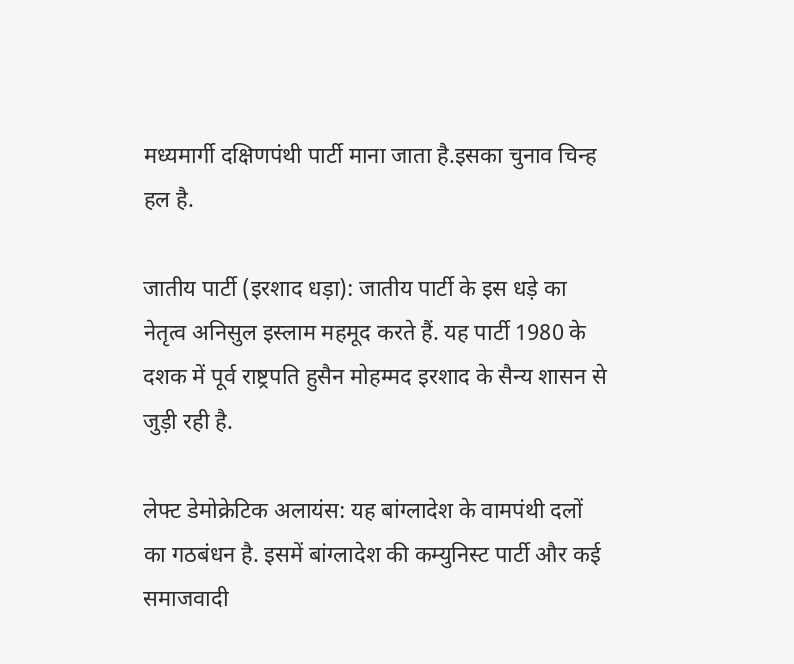मध्यमार्गी दक्षिणपंथी पार्टी माना जाता है.इसका चुनाव चिन्ह हल है.

जातीय पार्टी (इरशाद धड़ा): जातीय पार्टी के इस धड़े का नेतृत्व अनिसुल इस्लाम महमूद करते हैं. यह पार्टी 1980 के दशक में पूर्व राष्ट्रपति हुसैन मोहम्मद इरशाद के सैन्य शासन से जुड़ी रही है.

लेफ्ट डेमोक्रेटिक अलायंस: यह बांग्लादेश के वामपंथी दलों का गठबंधन है. इसमें बांग्लादेश की कम्युनिस्ट पार्टी और कई समाजवादी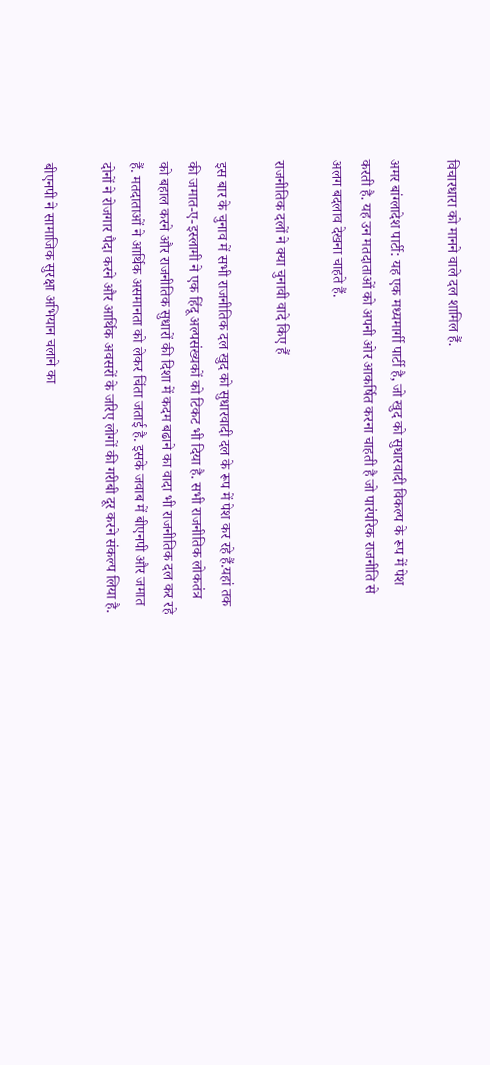विचारधारा को मानने वाले दल शामिल हैं.

अमर बांग्लादेश पार्टी: यह एक मध्यमार्गी पार्टी है, जो खुद को सुधारवादी विकल्प के रूप में पेश करती है. यह उन मतदाताओं को अपनी ओर आकर्षित करना चाहती है जो पारंपरिक राजनीति से अलग बदलाव देखना चाहते हैं.

राजनीतिक दलों ने क्या चुनावी वादे किए हैं

इस बार के चुनाव में सभी राजनीतिक दल खुद को सुधारवादी दल के रूप में पेश कर रहे हैं.यहां तक की जमात-ए-इस्लामी ने एक हिंदू अल्पसंख्यकों को टिकट भी दिया है. सभी राजनीतिक लोकतंत्र को बहाल करने और राजनीतिक सुधारों की दिशा में कदम बढाने का वादा भी राजनीतिक दल कर रहे हैं. मतदाताओं ने आर्थिक असमानता को लेकर चिंता जताई है. इसके जवाब में बीएनपी और जमात दोनों ने रोजगार पैदा करने और आर्थिक अवसरों के जरिए लोगों की गरीबी दूर करने संकल्प लिया है.

बीएनपी ने सामाजिक सुरक्षा अभियान चलाने का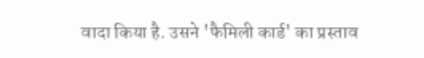वादा किया है. उसने 'फैमिली कार्ड' का प्रस्ताव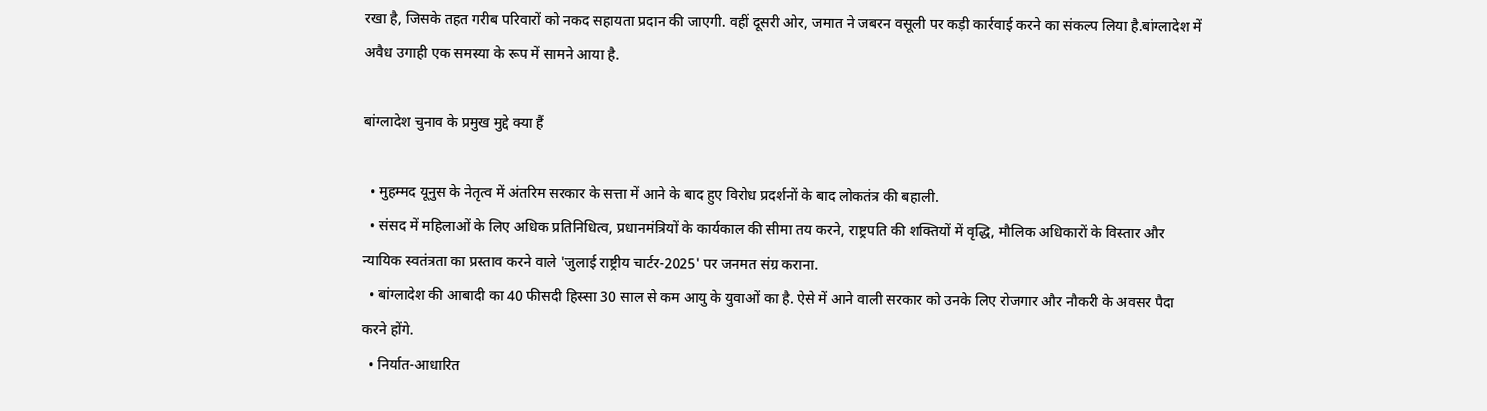रखा है, जिसके तहत गरीब परिवारों को नकद सहायता प्रदान की जाएगी. वहीं दूसरी ओर, जमात ने जबरन वसूली पर कड़ी कार्रवाई करने का संकल्प लिया है.बांग्लादेश में अवैध उगाही एक समस्या के रूप में सामने आया है.

बांग्लादेश चुनाव के प्रमुख मुद्दे क्या हैं

  • मुहम्मद यूनुस के नेतृत्व में अंतरिम सरकार के सत्ता में आने के बाद हुए विरोध प्रदर्शनों के बाद लोकतंत्र की बहाली.
  • संसद में महिलाओं के लिए अधिक प्रतिनिधित्व, प्रधानमंत्रियों के कार्यकाल की सीमा तय करने, राष्ट्रपति की शक्तियों में वृद्धि, मौलिक अधिकारों के विस्तार और न्यायिक स्वतंत्रता का प्रस्ताव करने वाले 'जुलाई राष्ट्रीय चार्टर-2025' पर जनमत संग्र कराना.
  • बांग्लादेश की आबादी का 40 फीसदी हिस्सा 30 साल से कम आयु के युवाओं का है. ऐसे में आने वाली सरकार को उनके लिए रोजगार और नौकरी के अवसर पैदा करने होंगे.
  • निर्यात-आधारित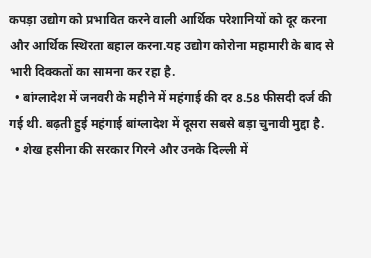कपड़ा उद्योग को प्रभावित करने वाली आर्थिक परेशानियों को दूर करना और आर्थिक स्थिरता बहाल करना.यह उद्योग कोरोना महामारी के बाद से भारी दिक्कतों का सामना कर रहा है.
  • बांग्लादेश में जनवरी के महीने में महंगाई की दर 8.58 फीसदी दर्ज की गई थी. बढ़ती हुई महंगाई बांग्लादेश में दूसरा सबसे बड़ा चुनावी मुद्दा है.
  • शेख हसीना की सरकार गिरने और उनके दिल्ली में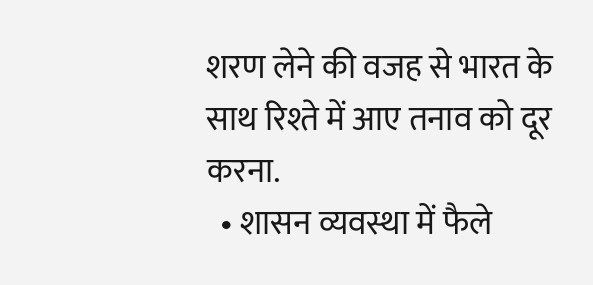शरण लेने की वजह से भारत के साथ रिश्ते में आए तनाव को दूर करना.
  • शासन व्यवस्था में फैले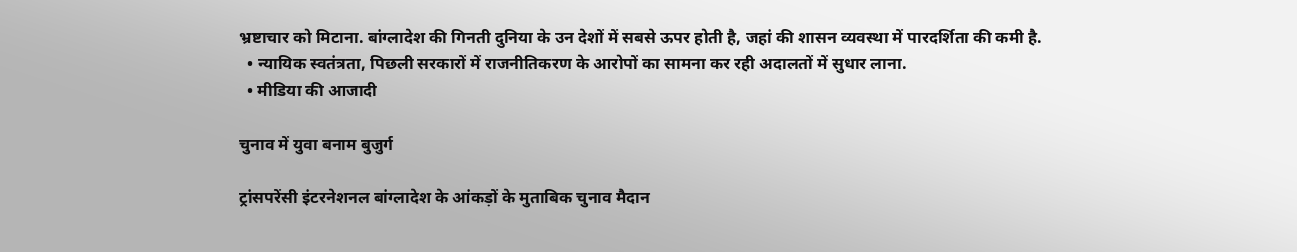भ्रष्टाचार को मिटाना. बांग्लादेश की गिनती दुनिया के उन देशों में सबसे ऊपर होती है, जहां की शासन व्यवस्था में पारदर्शिता की कमी है.
  • न्यायिक स्वतंत्रता, पिछली सरकारों में राजनीतिकरण के आरोपों का सामना कर रही अदालतों में सुधार लाना.
  • मीडिया की आजादी

चुनाव में युवा बनाम बुजुर्ग

ट्रांसपरेंसी इंटरनेशनल बांग्लादेश के आंकड़ों के मुताबिक चुनाव मैदान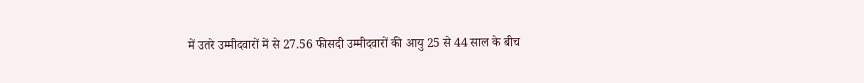में उतरे उम्मीदवारों में से 27.56 फीसदी उम्मीदवारों की आयु 25 से 44 साल के बीच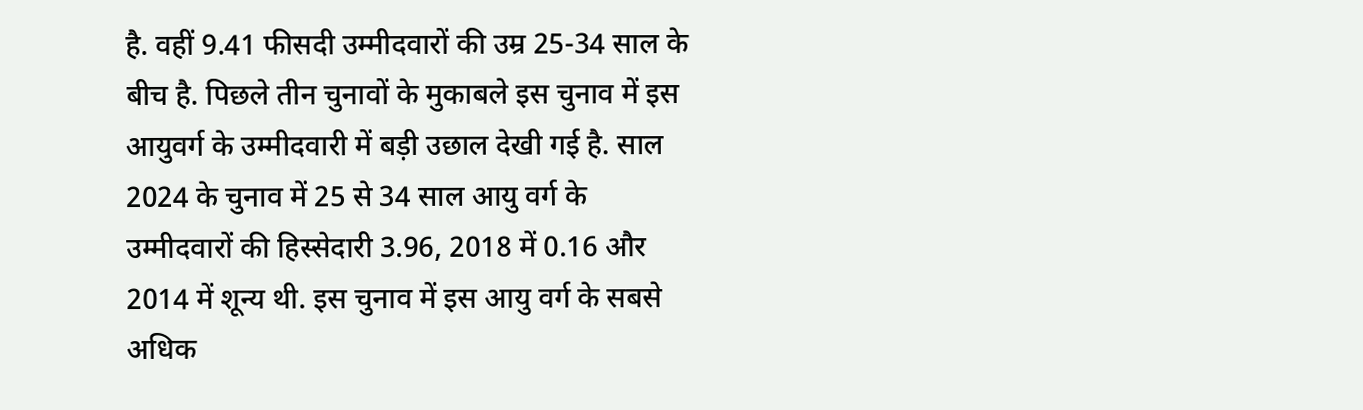है. वहीं 9.41 फीसदी उम्मीदवारों की उम्र 25-34 साल के बीच है. पिछले तीन चुनावों के मुकाबले इस चुनाव में इस आयुवर्ग के उम्मीदवारी में बड़ी उछाल देखी गई है. साल 2024 के चुनाव में 25 से 34 साल आयु वर्ग के उम्मीदवारों की हिस्सेदारी 3.96, 2018 में 0.16 और 2014 में शून्य थी. इस चुनाव में इस आयु वर्ग के सबसे अधिक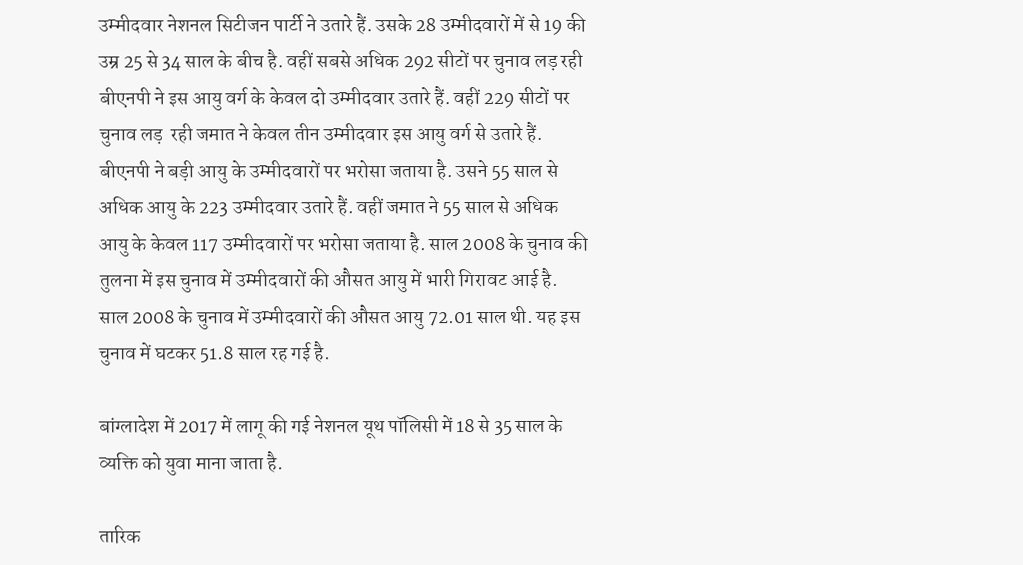उम्मीदवार नेशनल सिटीजन पार्टी ने उतारे हैं. उसके 28 उम्मीदवारों में से 19 की उम्र 25 से 34 साल के बीच है. वहीं सबसे अधिक 292 सीटों पर चुनाव लड़ रही बीएनपी ने इस आयु वर्ग के केवल दो उम्मीदवार उतारे हैं. वहीं 229 सीटों पर चुनाव लड़  रही जमात ने केवल तीन उम्मीदवार इस आयु वर्ग से उतारे हैं. बीएनपी ने बड़ी आयु के उम्मीदवारों पर भरोसा जताया है. उसने 55 साल से अधिक आयु के 223 उम्मीदवार उतारे हैं. वहीं जमात ने 55 साल से अधिक आयु के केवल 117 उम्मीदवारों पर भरोसा जताया है. साल 2008 के चुनाव की तुलना में इस चुनाव में उम्मीदवारों की औसत आयु में भारी गिरावट आई है. साल 2008 के चुनाव में उम्मीदवारों की औसत आयु 72.01 साल थी. यह इस चुनाव में घटकर 51.8 साल रह गई है.

बांग्लादेश में 2017 में लागू की गई नेशनल यूथ पॉलिसी में 18 से 35 साल के व्यक्ति को युवा माना जाता है.

तारिक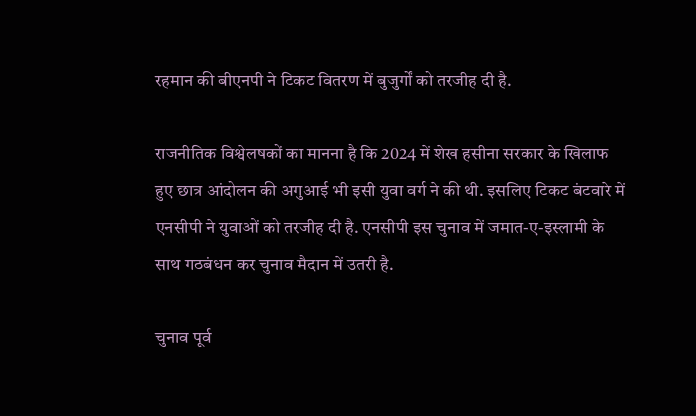रहमान की बीएनपी ने टिकट वितरण में बुजुर्गों को तरजीह दी है.

राजनीतिक विश्वेलषकों का मानना है कि 2024 में शेख हसीना सरकार के खिलाफ हुए छात्र आंदोलन की अगुआई भी इसी युवा वर्ग ने की थी. इसलिए टिकट बंटवारे में एनसीपी ने युवाओं को तरजीह दी है. एनसीपी इस चुनाव में जमात-ए-इस्लामी के साथ गठबंधन कर चुनाव मैदान में उतरी है.

चुनाव पूर्व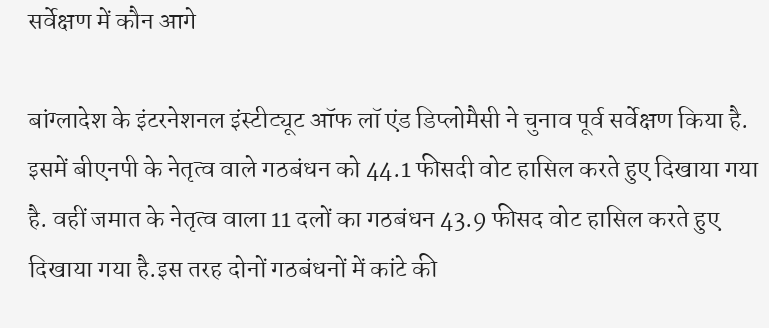सर्वेक्षण में कौन आगे

बांग्लादेश के इंटरनेशनल इंस्टीट्यूट ऑफ लॉ एंड डिप्लोमैसी ने चुनाव पूर्व सर्वेक्षण किया है. इसमें बीएनपी के नेतृत्व वाले गठबंधन को 44.1 फीसदी वोट हासिल करते हुए दिखाया गया है. वहीं जमात के नेतृत्व वाला 11 दलों का गठबंधन 43.9 फीसद वोट हासिल करते हुए दिखाया गया है.इस तरह दोनों गठबंधनों में कांटे की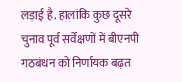लड़ाई है. हालांकि कुछ दूसरे चुनाव पूर्व सर्वेक्षणों में बीएनपी गठबंधन को निर्णायक बढ़त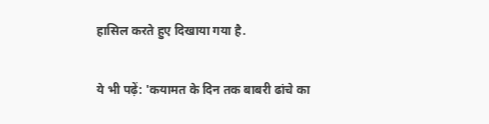हासिल करते हुए दिखाया गया है.

ये भी पढ़ें: 'कयामत के दिन तक बाबरी ढांचे का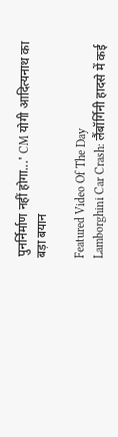पुनर्निर्माण नहीं होगा...' CM योगी आदित्यनाथ का बड़ा बयान

Featured Video Of The Day
Lamborghini Car Crash: लैंबॉर्गिनी हादसे में कई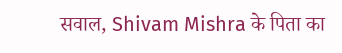सवाल, Shivam Mishra के पिता का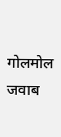गोलमोल जवाब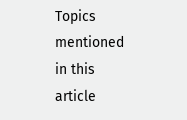Topics mentioned in this article